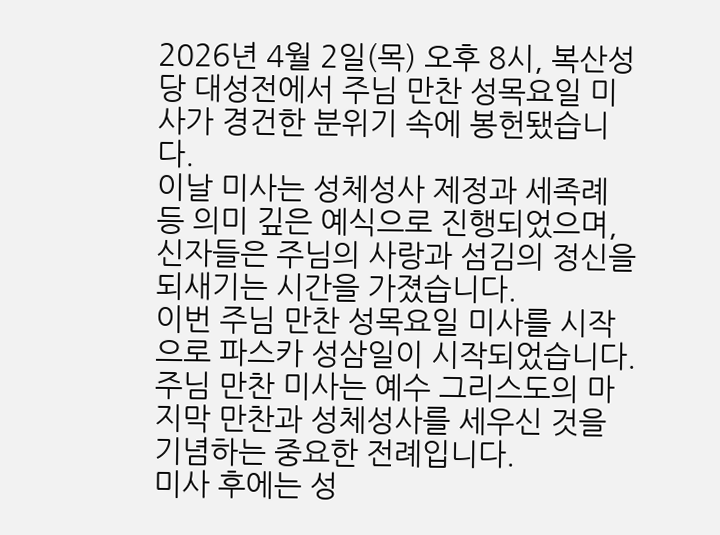2026년 4월 2일(목) 오후 8시, 복산성당 대성전에서 주님 만찬 성목요일 미사가 경건한 분위기 속에 봉헌됐습니다.
이날 미사는 성체성사 제정과 세족례 등 의미 깊은 예식으로 진행되었으며, 신자들은 주님의 사랑과 섬김의 정신을 되새기는 시간을 가졌습니다.
이번 주님 만찬 성목요일 미사를 시작으로 파스카 성삼일이 시작되었습니다. 주님 만찬 미사는 예수 그리스도의 마지막 만찬과 성체성사를 세우신 것을 기념하는 중요한 전례입니다.
미사 후에는 성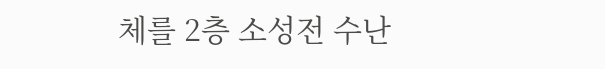체를 2층 소성전 수난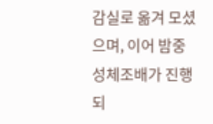감실로 옮겨 모셨으며, 이어 밤중 성체조배가 진행되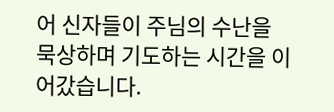어 신자들이 주님의 수난을 묵상하며 기도하는 시간을 이어갔습니다.